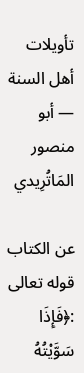تأويلات أهل السنة — أبو منصور المَاتُرِيدي

عن الكتاب
قوله تعالى :﴿فَإِذَا سَوَّيْتُهُ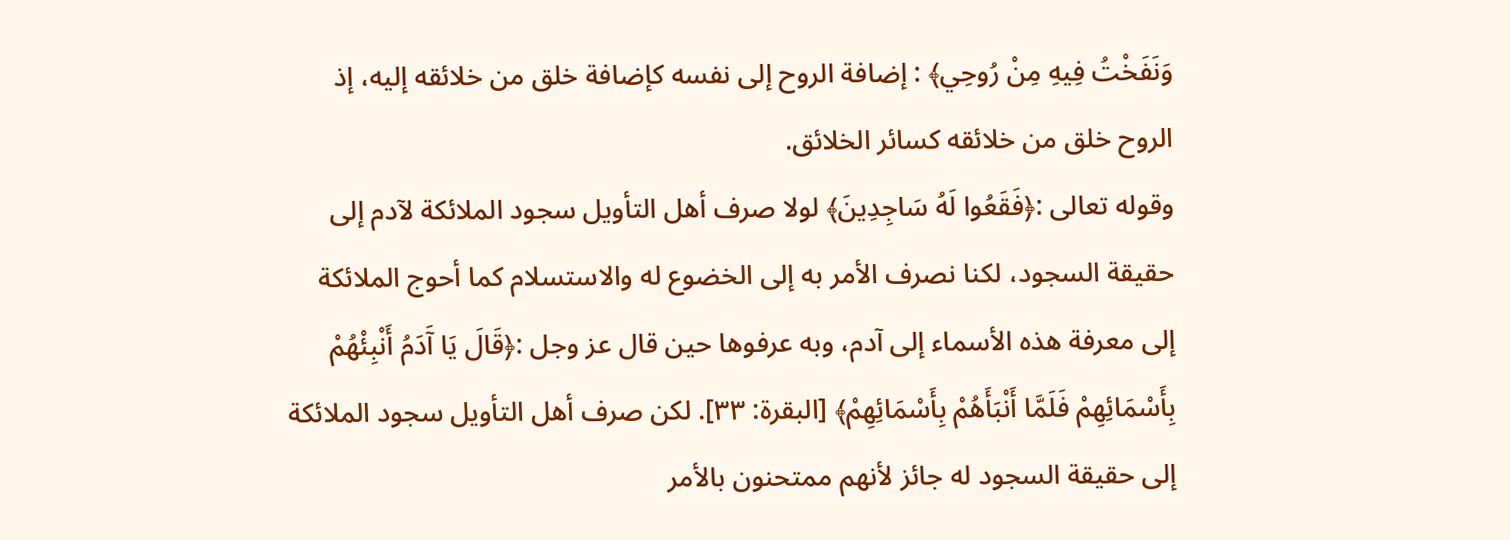وَنَفَخْتُ فِيهِ مِنْ رُوحِي﴾ : إضافة الروح إلى نفسه كإضافة خلق من خلائقه إليه، إذ الروح خلق من خلائقه كسائر الخلائق.
وقوله تعالى :﴿فَقَعُوا لَهُ سَاجِدِينَ﴾ لولا صرف أهل التأويل سجود الملائكة لآدم إلى حقيقة السجود، لكنا نصرف الأمر به إلى الخضوع له والاستسلام كما أحوج الملائكة إلى معرفة هذه الأسماء إلى آدم، وبه عرفوها حين قال عز وجل :﴿قَالَ يَا آَدَمُ أَنْبِئْهُمْ بِأَسْمَائِهِمْ فَلَمَّا أَنْبَأَهُمْ بِأَسْمَائِهِمْ﴾ [البقرة: ٣٣]. لكن صرف أهل التأويل سجود الملائكة إلى حقيقة السجود له جائز لأنهم ممتحنون بالأمر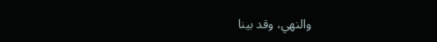والنهي، وقد بينا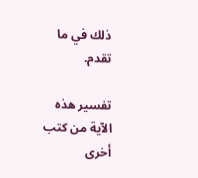ذلك في ما تقدم.

تفسير هذه الآية من كتب أخرى